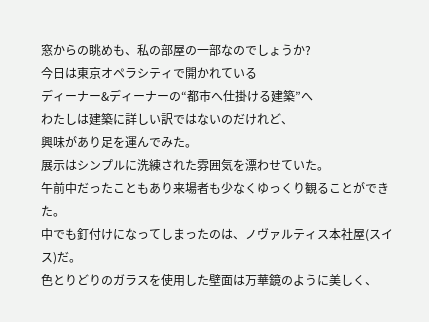窓からの眺めも、私の部屋の一部なのでしょうか?
今日は東京オペラシティで開かれている
ディーナー&ディーナーの“都市へ仕掛ける建築”へ
わたしは建築に詳しい訳ではないのだけれど、
興味があり足を運んでみた。
展示はシンプルに洗練された雰囲気を漂わせていた。
午前中だったこともあり来場者も少なくゆっくり観ることができた。
中でも釘付けになってしまったのは、ノヴァルティス本社屋(スイス)だ。
色とりどりのガラスを使用した壁面は万華鏡のように美しく、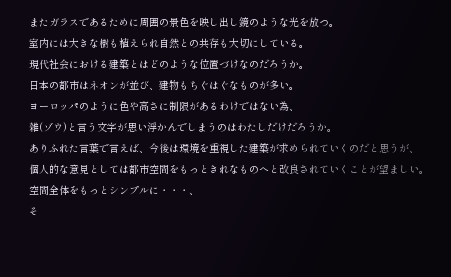またガラスであるために周囲の景色を映し出し鏡のような光を放つ。
室内には大きな樹も植えられ自然との共存も大切にしている。
現代社会における建築とはどのような位置づけなのだろうか。
日本の都市はネオンが並び、建物もちぐはぐなものが多い。
ヨーロッパのように色や高さに制限があるわけではない為、
雑(ゾウ)と言う文字が思い浮かんでしまうのはわたしだけだろうか。
ありふれた言葉で言えば、今後は環境を重視した建築が求められていくのだと思うが、
個人的な意見としては都市空間をもっときれなものへと改良されていくことが望ましい。
空間全体をもっとシンプルに・・・、
そ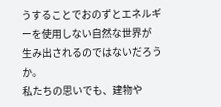うすることでおのずとエネルギーを使用しない自然な世界が
生み出されるのではないだろうか。
私たちの思いでも、建物や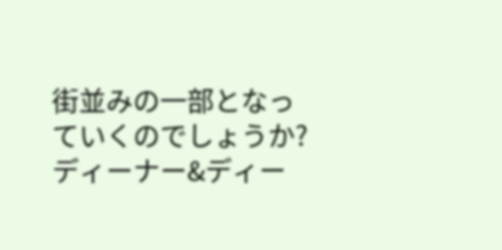街並みの一部となっていくのでしょうか?
ディーナー&ディー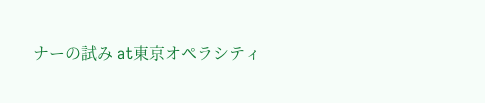ナーの試み at東京オペラシティ